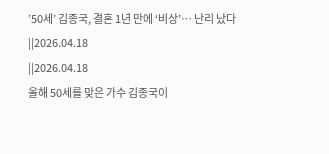’50세’ 김종국, 결혼 1년 만에 ‘비상’… 난리 났다
||2026.04.18
||2026.04.18
올해 50세를 맞은 가수 김종국이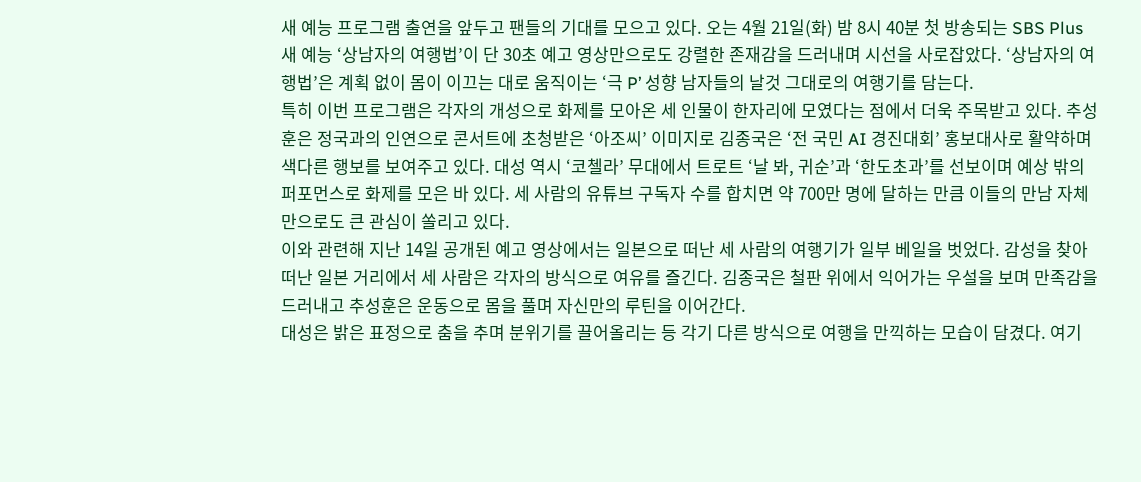새 예능 프로그램 출연을 앞두고 팬들의 기대를 모으고 있다. 오는 4월 21일(화) 밤 8시 40분 첫 방송되는 SBS Plus 새 예능 ‘상남자의 여행법’이 단 30초 예고 영상만으로도 강렬한 존재감을 드러내며 시선을 사로잡았다. ‘상남자의 여행법’은 계획 없이 몸이 이끄는 대로 움직이는 ‘극 P’ 성향 남자들의 날것 그대로의 여행기를 담는다.
특히 이번 프로그램은 각자의 개성으로 화제를 모아온 세 인물이 한자리에 모였다는 점에서 더욱 주목받고 있다. 추성훈은 정국과의 인연으로 콘서트에 초청받은 ‘아조씨’ 이미지로 김종국은 ‘전 국민 AI 경진대회’ 홍보대사로 활약하며 색다른 행보를 보여주고 있다. 대성 역시 ‘코첼라’ 무대에서 트로트 ‘날 봐, 귀순’과 ‘한도초과’를 선보이며 예상 밖의 퍼포먼스로 화제를 모은 바 있다. 세 사람의 유튜브 구독자 수를 합치면 약 700만 명에 달하는 만큼 이들의 만남 자체만으로도 큰 관심이 쏠리고 있다.
이와 관련해 지난 14일 공개된 예고 영상에서는 일본으로 떠난 세 사람의 여행기가 일부 베일을 벗었다. 감성을 찾아 떠난 일본 거리에서 세 사람은 각자의 방식으로 여유를 즐긴다. 김종국은 철판 위에서 익어가는 우설을 보며 만족감을 드러내고 추성훈은 운동으로 몸을 풀며 자신만의 루틴을 이어간다.
대성은 밝은 표정으로 춤을 추며 분위기를 끌어올리는 등 각기 다른 방식으로 여행을 만끽하는 모습이 담겼다. 여기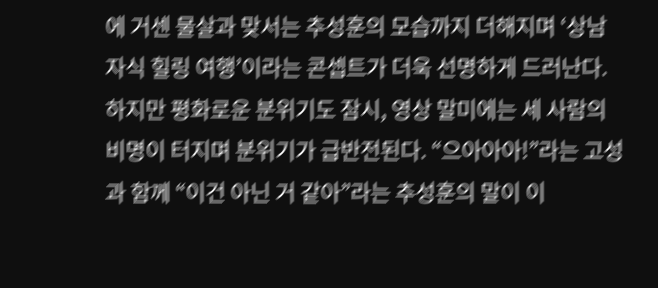에 거센 물살과 맞서는 추성훈의 모습까지 더해지며 ‘상남자식 힐링 여행’이라는 콘셉트가 더욱 선명하게 드러난다.
하지만 평화로운 분위기도 잠시, 영상 말미에는 세 사람의 비명이 터지며 분위기가 급반전된다. “으아아아!”라는 고성과 함께 “이건 아닌 거 같아”라는 추성훈의 말이 이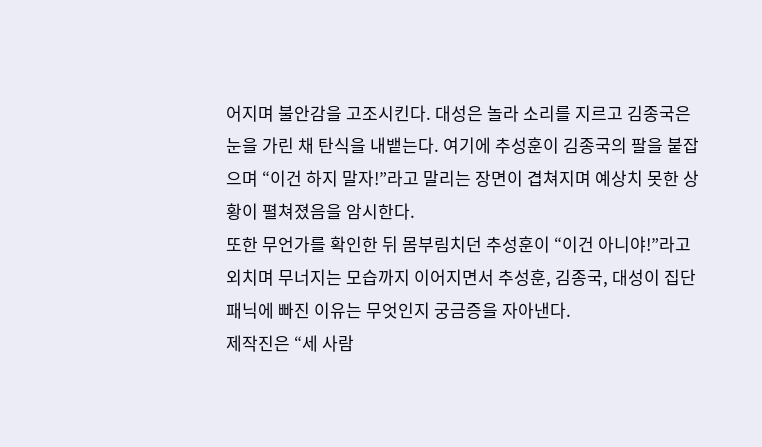어지며 불안감을 고조시킨다. 대성은 놀라 소리를 지르고 김종국은 눈을 가린 채 탄식을 내뱉는다. 여기에 추성훈이 김종국의 팔을 붙잡으며 “이건 하지 말자!”라고 말리는 장면이 겹쳐지며 예상치 못한 상황이 펼쳐졌음을 암시한다.
또한 무언가를 확인한 뒤 몸부림치던 추성훈이 “이건 아니야!”라고 외치며 무너지는 모습까지 이어지면서 추성훈, 김종국, 대성이 집단 패닉에 빠진 이유는 무엇인지 궁금증을 자아낸다.
제작진은 “세 사람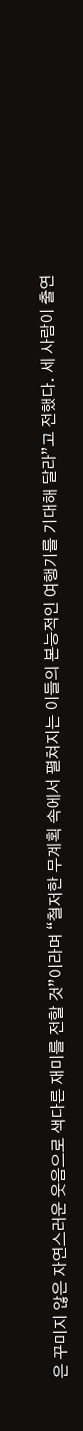은 꾸미지 않은 자연스러운 웃음으로 색다른 재미를 전할 것”이라며 “철저한 무계획 속에서 펼쳐지는 이들의 본능적인 여행기를 기대해 달라”고 전했다. 세 사람이 출연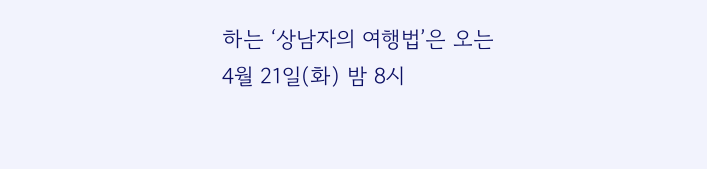하는 ‘상남자의 여행법’은 오는 4월 21일(화) 밤 8시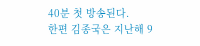40분 첫 방송된다.
한편 김종국은 지난해 9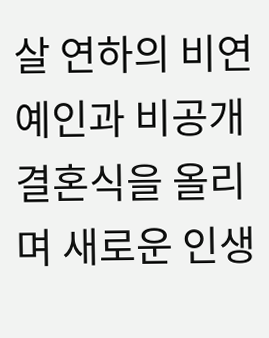살 연하의 비연예인과 비공개 결혼식을 올리며 새로운 인생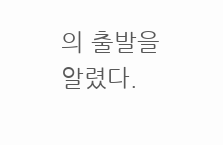의 출발을 알렸다.